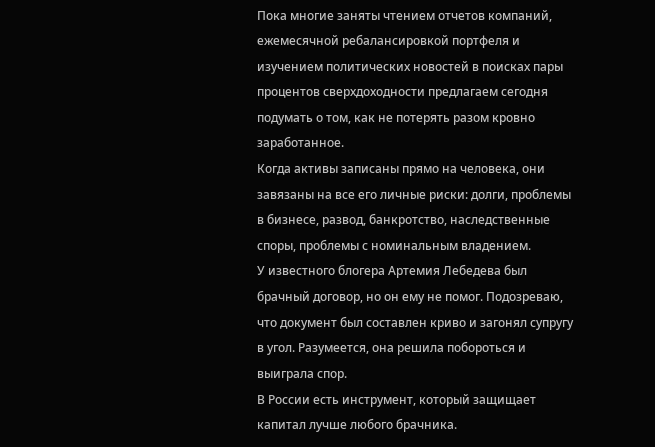Пока многие заняты чтением отчетов компаний, ежемесячной ребалансировкой портфеля и изучением политических новостей в поисках пары процентов сверхдоходности предлагаем сегодня подумать о том, как не потерять разом кровно заработанное.
Когда активы записаны прямо на человека, они завязаны на все его личные риски: долги, проблемы в бизнесе, развод, банкротство, наследственные споры, проблемы с номинальным владением.
У известного блогера Артемия Лебедева был брачный договор, но он ему не помог. Подозреваю, что документ был составлен криво и загонял супругу в угол. Разумеется, она решила побороться и выиграла спор.
В России есть инструмент, который защищает капитал лучше любого брачника.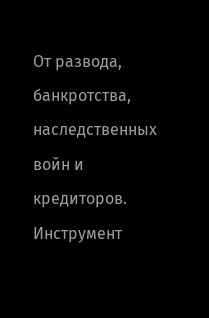От развода, банкротства, наследственных войн и кредиторов. Инструмент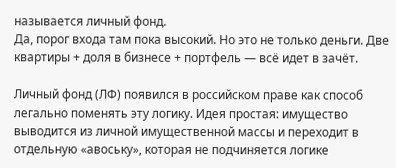называется личный фонд.
Да, порог входа там пока высокий. Но это не только деньги. Две квартиры + доля в бизнесе + портфель — всё идет в зачёт.

Личный фонд (ЛФ) появился в российском праве как способ легально поменять эту логику. Идея простая: имущество выводится из личной имущественной массы и переходит в отдельную «авоську», которая не подчиняется логике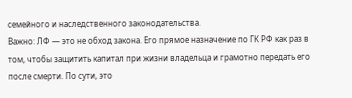семейного и наследственного законодательства.
Важно: ЛФ — это не обход закона. Его прямое назначение по ГК РФ как раз в том, чтобы защитить капитал при жизни владельца и грамотно передать его после смерти. По сути, это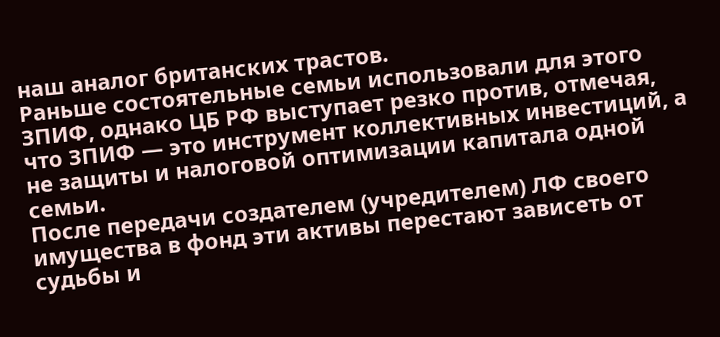наш аналог британских трастов.
Раньше состоятельные семьи использовали для этого ЗПИФ, однако ЦБ РФ выступает резко против, отмечая, что ЗПИФ — это инструмент коллективных инвестиций, а не защиты и налоговой оптимизации капитала одной семьи.
После передачи создателем (учредителем) ЛФ своего имущества в фонд эти активы перестают зависеть от судьбы и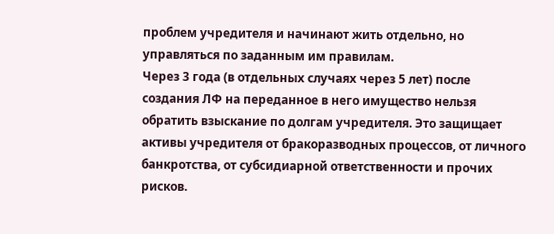проблем учредителя и начинают жить отдельно, но управляться по заданным им правилам.
Через 3 года (в отдельных случаях через 5 лет) после создания ЛФ на переданное в него имущество нельзя обратить взыскание по долгам учредителя. Это защищает активы учредителя от бракоразводных процессов, от личного банкротства, от субсидиарной ответственности и прочих рисков.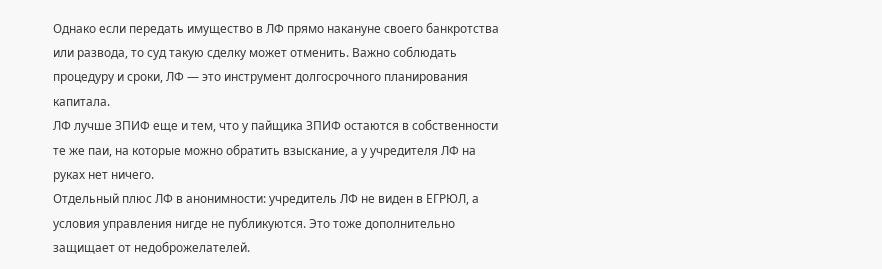Однако если передать имущество в ЛФ прямо накануне своего банкротства или развода, то суд такую сделку может отменить. Важно соблюдать процедуру и сроки, ЛФ — это инструмент долгосрочного планирования капитала.
ЛФ лучше ЗПИФ еще и тем, что у пайщика ЗПИФ остаются в собственности те же паи, на которые можно обратить взыскание, а у учредителя ЛФ на руках нет ничего.
Отдельный плюс ЛФ в анонимности: учредитель ЛФ не виден в ЕГРЮЛ, а условия управления нигде не публикуются. Это тоже дополнительно защищает от недоброжелателей.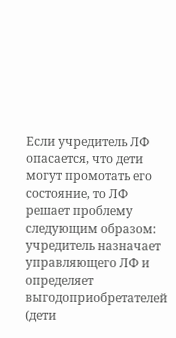Если учредитель ЛФ опасается, что дети могут промотать его состояние, то ЛФ решает проблему следующим образом: учредитель назначает управляющего ЛФ и определяет выгодоприобретателей (дети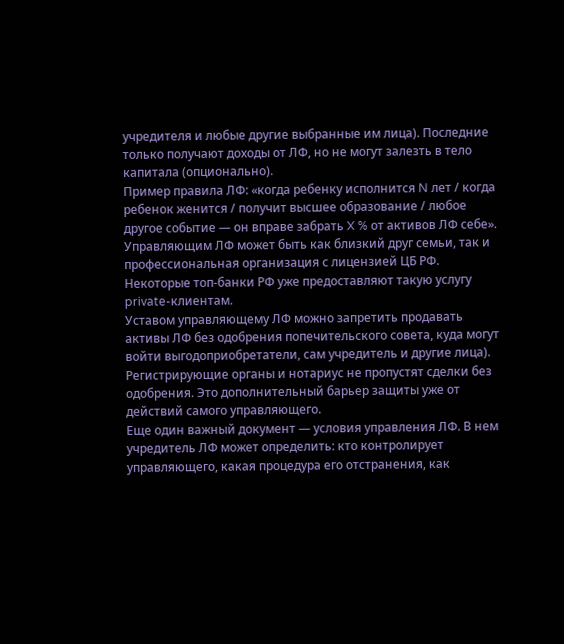учредителя и любые другие выбранные им лица). Последние только получают доходы от ЛФ, но не могут залезть в тело капитала (опционально).
Пример правила ЛФ: «когда ребенку исполнится N лет / когда ребенок женится / получит высшее образование / любое другое событие — он вправе забрать X % от активов ЛФ себе».
Управляющим ЛФ может быть как близкий друг семьи, так и профессиональная организация с лицензией ЦБ РФ. Некоторые топ-банки РФ уже предоставляют такую услугу private-клиентам.
Уставом управляющему ЛФ можно запретить продавать активы ЛФ без одобрения попечительского совета, куда могут войти выгодоприобретатели, сам учредитель и другие лица). Регистрирующие органы и нотариус не пропустят сделки без одобрения. Это дополнительный барьер защиты уже от действий самого управляющего.
Еще один важный документ — условия управления ЛФ. В нем учредитель ЛФ может определить: кто контролирует управляющего, какая процедура его отстранения, как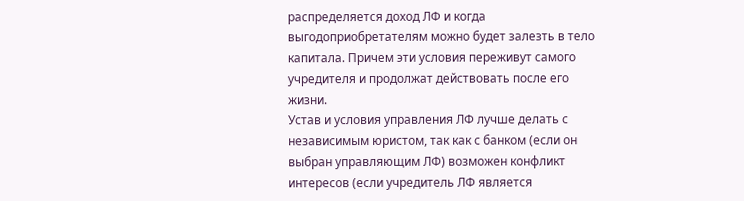распределяется доход ЛФ и когда выгодоприобретателям можно будет залезть в тело капитала. Причем эти условия переживут самого учредителя и продолжат действовать после его жизни.
Устав и условия управления ЛФ лучше делать с независимым юристом, так как с банком (если он выбран управляющим ЛФ) возможен конфликт интересов (если учредитель ЛФ является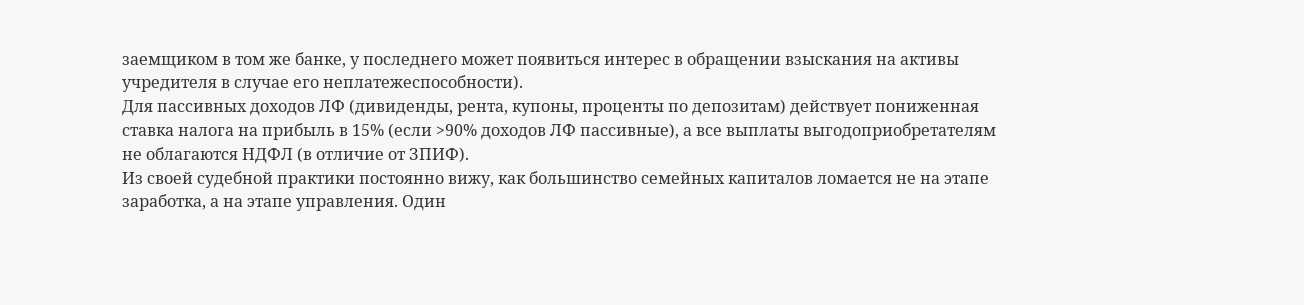заемщиком в том же банке, у последнего может появиться интерес в обращении взыскания на активы учредителя в случае его неплатежеспособности).
Для пассивных доходов ЛФ (дивиденды, рента, купоны, проценты по депозитам) действует пониженная ставка налога на прибыль в 15% (если >90% доходов ЛФ пассивные), а все выплаты выгодоприобретателям не облагаются НДФЛ (в отличие от ЗПИФ).
Из своей судебной практики постоянно вижу, как большинство семейных капиталов ломается не на этапе заработка, а на этапе управления. Один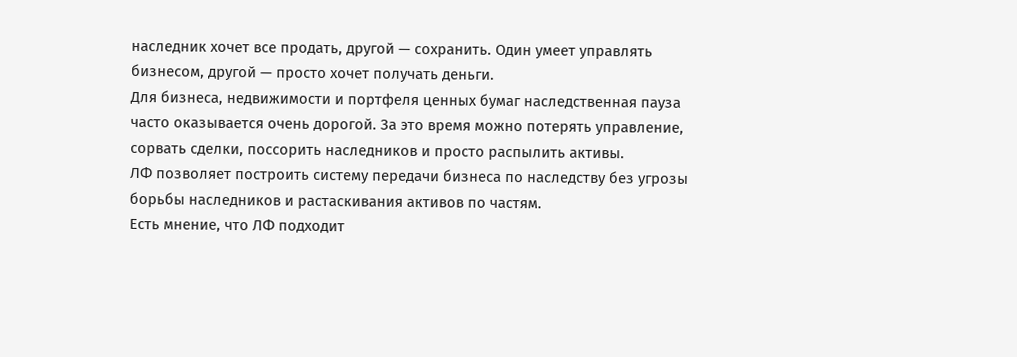наследник хочет все продать, другой — сохранить. Один умеет управлять бизнесом, другой — просто хочет получать деньги.
Для бизнеса, недвижимости и портфеля ценных бумаг наследственная пауза часто оказывается очень дорогой. За это время можно потерять управление, сорвать сделки, поссорить наследников и просто распылить активы.
ЛФ позволяет построить систему передачи бизнеса по наследству без угрозы борьбы наследников и растаскивания активов по частям.
Есть мнение, что ЛФ подходит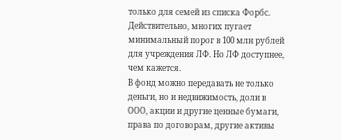только для семей из списка Форбс.
Действительно, многих пугает минимальный порог в 100 млн рублей для учреждения ЛФ. Но ЛФ доступнее, чем кажется.
В фонд можно передавать не только деньги, но и недвижимость, доли в ООО, акции и другие ценные бумаги, права по договорам, другие активы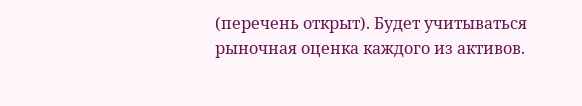(перечень открыт). Будет учитываться рыночная оценка каждого из активов.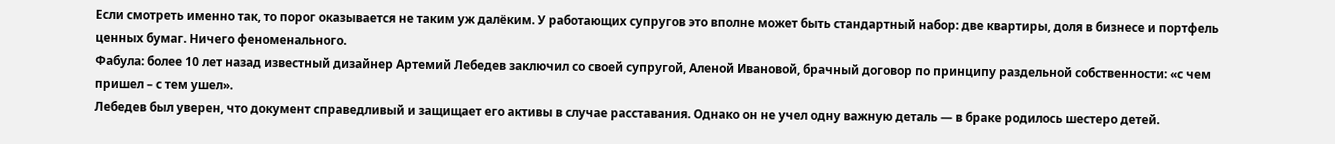Если смотреть именно так, то порог оказывается не таким уж далёким. У работающих супругов это вполне может быть стандартный набор: две квартиры, доля в бизнесе и портфель ценных бумаг. Ничего феноменального.
Фабула: более 10 лет назад известный дизайнер Артемий Лебедев заключил со своей супругой, Аленой Ивановой, брачный договор по принципу раздельной собственности: «с чем пришел – с тем ушел».
Лебедев был уверен, что документ справедливый и защищает его активы в случае расставания. Однако он не учел одну важную деталь — в браке родилось шестеро детей.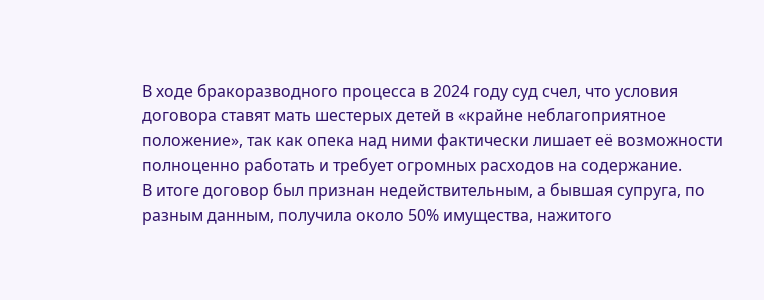В ходе бракоразводного процесса в 2024 году суд счел, что условия договора ставят мать шестерых детей в «крайне неблагоприятное положение», так как опека над ними фактически лишает её возможности полноценно работать и требует огромных расходов на содержание.
В итоге договор был признан недействительным, а бывшая супруга, по разным данным, получила около 50% имущества, нажитого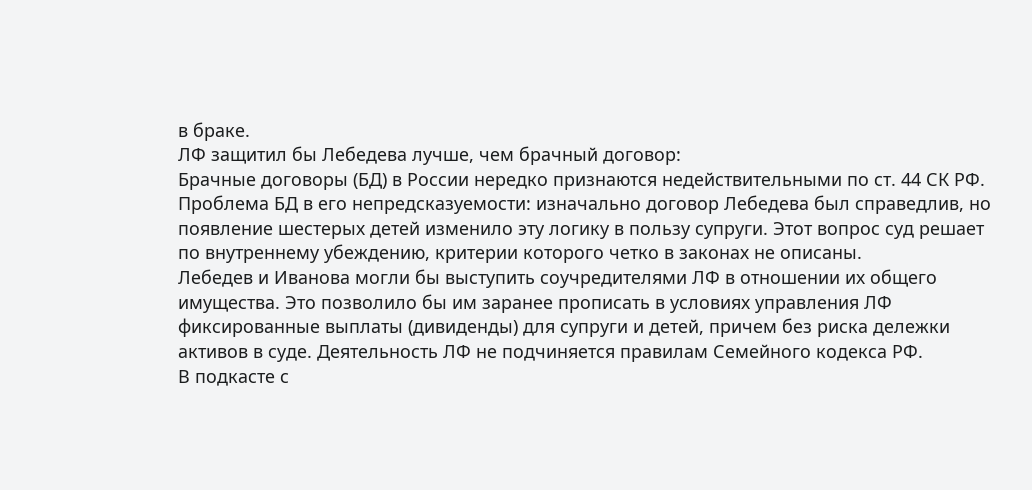в браке.
ЛФ защитил бы Лебедева лучше, чем брачный договор:
Брачные договоры (БД) в России нередко признаются недействительными по ст. 44 СК РФ. Проблема БД в его непредсказуемости: изначально договор Лебедева был справедлив, но появление шестерых детей изменило эту логику в пользу супруги. Этот вопрос суд решает по внутреннему убеждению, критерии которого четко в законах не описаны.
Лебедев и Иванова могли бы выступить соучредителями ЛФ в отношении их общего имущества. Это позволило бы им заранее прописать в условиях управления ЛФ фиксированные выплаты (дивиденды) для супруги и детей, причем без риска дележки активов в суде. Деятельность ЛФ не подчиняется правилам Семейного кодекса РФ.
В подкасте с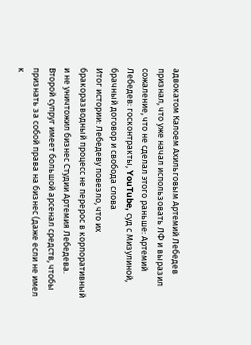адвокатом Калоем Ахильговым Артемий Лебедев признал, что уже начал использовать ЛФ и выразил сожаление, что не сделал этого раньше: Артемий Лебедев: госконтракты, YouTube, суд с Мизулиной, брачный договор и свобода слова
Итог истории: Лебедеву повезло, что их бракоразводный процесс не перерос в корпоративный и не уничтожил бизнес Студии Артемия Лебедева. Второй супруг имеет большой арсенал средств, чтобы признать за собой права на бизнес (даже если не имел к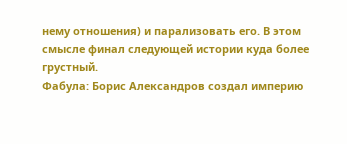нему отношения) и парализовать его. В этом смысле финал следующей истории куда более грустный.
Фабула: Борис Александров создал империю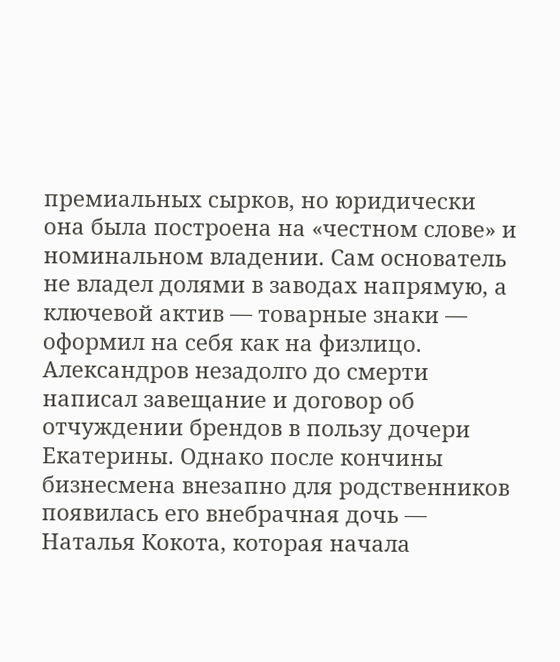премиальных сырков, но юридически она была построена на «честном слове» и номинальном владении. Сам основатель не владел долями в заводах напрямую, а ключевой актив — товарные знаки — оформил на себя как на физлицо.
Александров незадолго до смерти написал завещание и договор об отчуждении брендов в пользу дочери Екатерины. Однако после кончины бизнесмена внезапно для родственников появилась его внебрачная дочь — Наталья Кокота, которая начала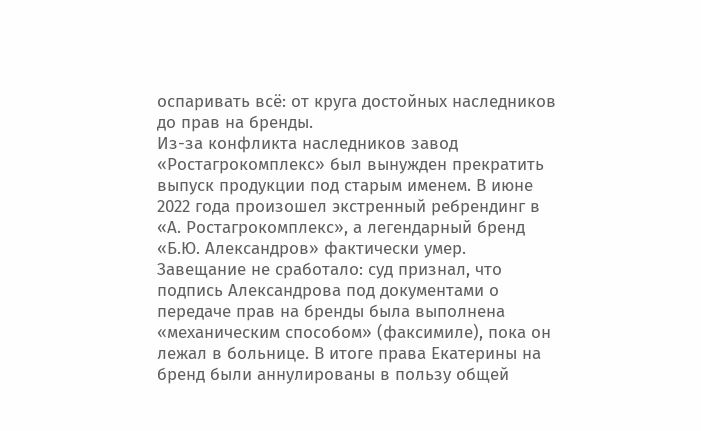оспаривать всё: от круга достойных наследников до прав на бренды.
Из-за конфликта наследников завод «Ростагрокомплекс» был вынужден прекратить выпуск продукции под старым именем. В июне 2022 года произошел экстренный ребрендинг в «А. Ростагрокомплекс», а легендарный бренд «Б.Ю. Александров» фактически умер.
Завещание не сработало: суд признал, что подпись Александрова под документами о передаче прав на бренды была выполнена «механическим способом» (факсимиле), пока он лежал в больнице. В итоге права Екатерины на бренд были аннулированы в пользу общей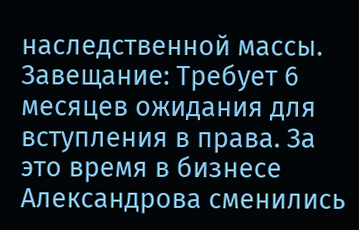наследственной массы.
Завещание: Требует 6 месяцев ожидания для вступления в права. За это время в бизнесе Александрова сменились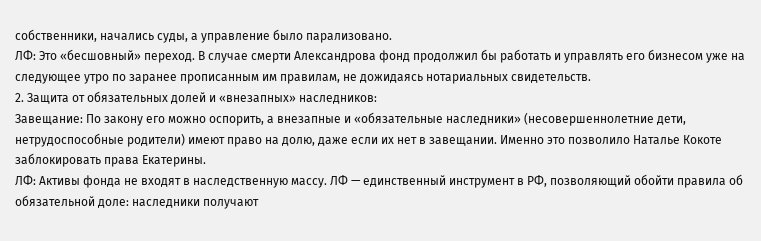собственники, начались суды, а управление было парализовано.
ЛФ: Это «бесшовный» переход. В случае смерти Александрова фонд продолжил бы работать и управлять его бизнесом уже на следующее утро по заранее прописанным им правилам, не дожидаясь нотариальных свидетельств.
2. Защита от обязательных долей и «внезапных» наследников:
Завещание: По закону его можно оспорить, а внезапные и «обязательные наследники» (несовершеннолетние дети, нетрудоспособные родители) имеют право на долю, даже если их нет в завещании. Именно это позволило Наталье Кокоте заблокировать права Екатерины.
ЛФ: Активы фонда не входят в наследственную массу. ЛФ — единственный инструмент в РФ, позволяющий обойти правила об обязательной доле: наследники получают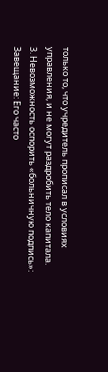только то, что учредитель прописал в условиях управления, и не могут раздробить тело капитала.
3. Невозможность оспорить «больничную подпись»:
Завещание: Его часто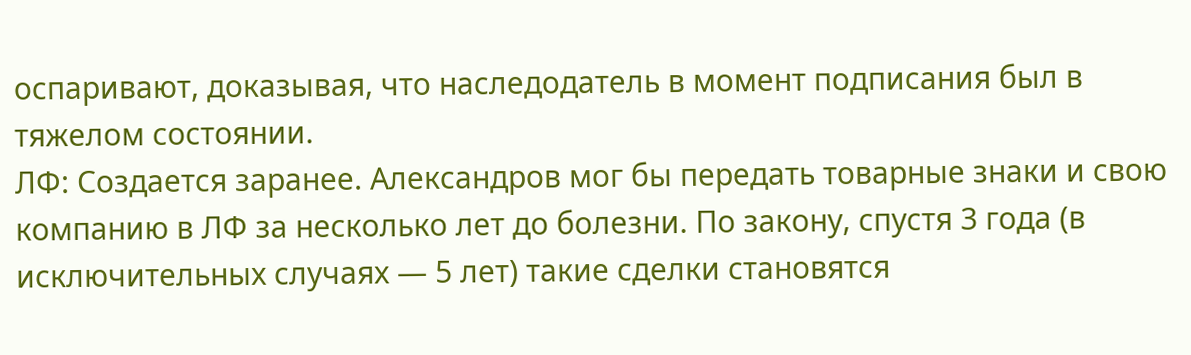оспаривают, доказывая, что наследодатель в момент подписания был в тяжелом состоянии.
ЛФ: Создается заранее. Александров мог бы передать товарные знаки и свою компанию в ЛФ за несколько лет до болезни. По закону, спустя 3 года (в исключительных случаях — 5 лет) такие сделки становятся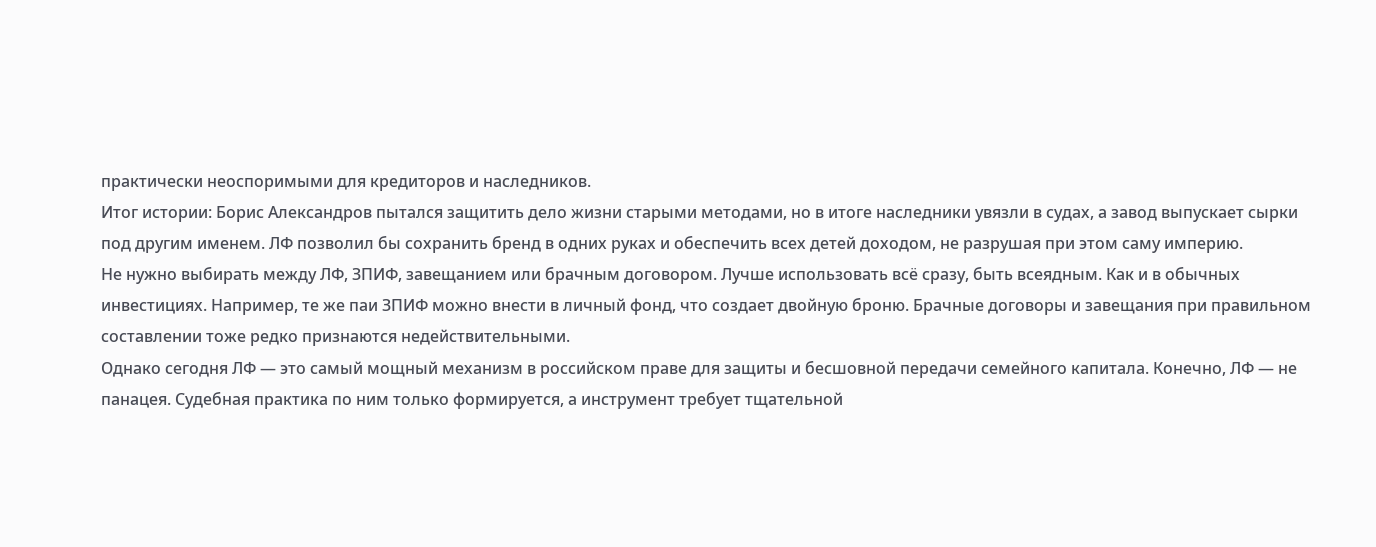практически неоспоримыми для кредиторов и наследников.
Итог истории: Борис Александров пытался защитить дело жизни старыми методами, но в итоге наследники увязли в судах, а завод выпускает сырки под другим именем. ЛФ позволил бы сохранить бренд в одних руках и обеспечить всех детей доходом, не разрушая при этом саму империю.
Не нужно выбирать между ЛФ, ЗПИФ, завещанием или брачным договором. Лучше использовать всё сразу, быть всеядным. Как и в обычных инвестициях. Например, те же паи ЗПИФ можно внести в личный фонд, что создает двойную броню. Брачные договоры и завещания при правильном составлении тоже редко признаются недействительными.
Однако сегодня ЛФ — это самый мощный механизм в российском праве для защиты и бесшовной передачи семейного капитала. Конечно, ЛФ — не панацея. Судебная практика по ним только формируется, а инструмент требует тщательной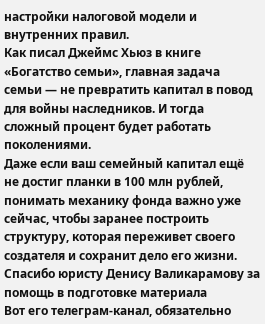настройки налоговой модели и внутренних правил.
Как писал Джеймс Хьюз в книге «Богатство семьи», главная задача семьи — не превратить капитал в повод для войны наследников. И тогда сложный процент будет работать поколениями.
Даже если ваш семейный капитал ещё не достиг планки в 100 млн рублей, понимать механику фонда важно уже сейчас, чтобы заранее построить структуру, которая переживет своего создателя и сохранит дело его жизни.
Спасибо юристу Денису Валикарамову за помощь в подготовке материала
Вот его телеграм-канал, обязательно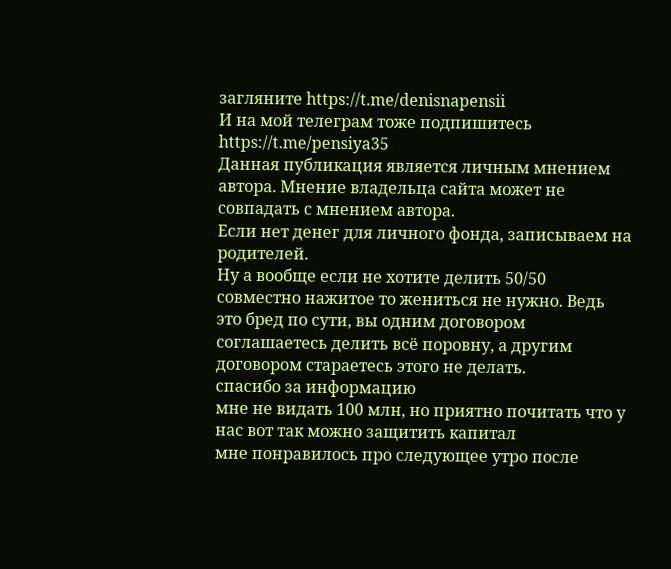загляните https://t.me/denisnapensii
И на мой телеграм тоже подпишитесь https://t.me/pensiya35
Данная публикация является личным мнением автора. Мнение владельца сайта может не совпадать с мнением автора.
Если нет денег для личного фонда, записываем на родителей.
Ну а вообще если не хотите делить 50/50 совместно нажитое то жениться не нужно. Ведь это бред по сути, вы одним договором соглашаетесь делить всё поровну, а другим договором стараетесь этого не делать.
спасибо за информацию
мне не видать 100 млн, но приятно почитать что у нас вот так можно защитить капитал
мне понравилось про следующее утро после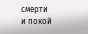смерти
и покой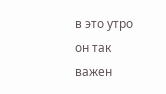в это утро
он так важен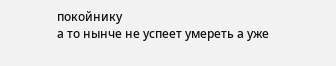покойнику
а то нынче не успеет умереть а уже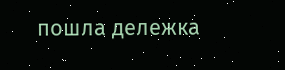пошла дележка